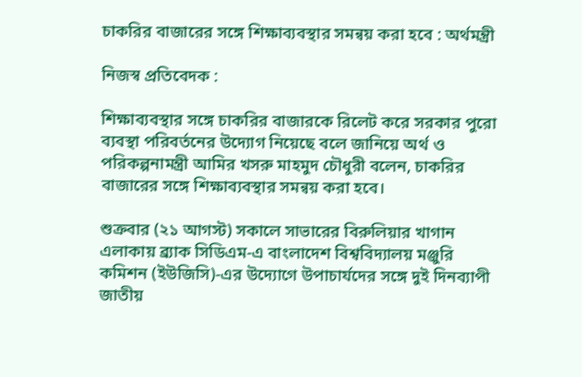চাকরির বাজারের সঙ্গে শিক্ষাব্যবস্থার সমন্বয় করা হবে : অর্থমন্ত্রী

নিজস্ব প্রতিবেদক :

শিক্ষাব্যবস্থার সঙ্গে চাকরির বাজারকে রিলেট করে সরকার পুরো ব্যবস্থা পরিবর্তনের উদ্যোগ নিয়েছে বলে জানিয়ে অর্থ ও পরিকল্পনামন্ত্রী আমির খসরু মাহমুদ চৌধুরী বলেন, চাকরির বাজারের সঙ্গে শিক্ষাব্যবস্থার সমন্বয় করা হবে।

শুক্রবার (২১ আগস্ট) সকালে সাভারের বিরুলিয়ার খাগান এলাকায় ব্র্যাক সিডিএম-এ বাংলাদেশ বিশ্ববিদ্যালয় মঞ্জুরি কমিশন (ইউজিসি)-এর উদ্যোগে উপাচার্যদের সঙ্গে দুই দিনব্যাপী জাতীয়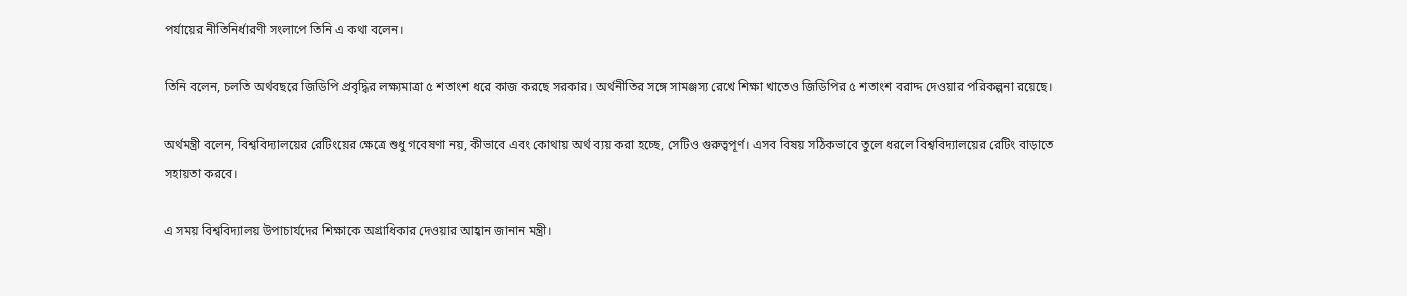পর্যায়ের নীতিনির্ধারণী সংলাপে তিনি এ কথা বলেন।

তিনি বলেন, চলতি অর্থবছরে জিডিপি প্রবৃদ্ধির লক্ষ্যমাত্রা ৫ শতাংশ ধরে কাজ করছে সরকার। অর্থনীতির সঙ্গে সামঞ্জস্য রেখে শিক্ষা খাতেও জিডিপির ৫ শতাংশ বরাদ্দ দেওয়ার পরিকল্পনা রয়েছে।

অর্থমন্ত্রী বলেন, বিশ্ববিদ্যালয়ের রেটিংয়ের ক্ষেত্রে শুধু গবেষণা নয়, কীভাবে এবং কোথায় অর্থ ব্যয় করা হচ্ছে, সেটিও গুরুত্বপূর্ণ। এসব বিষয় সঠিকভাবে তুলে ধরলে বিশ্ববিদ্যালয়ের রেটিং বাড়াতে সহায়তা করবে।

এ সময় বিশ্ববিদ্যালয় উপাচার্যদের শিক্ষাকে অগ্রাধিকার দেওয়ার আহ্বান জানান মন্ত্রী।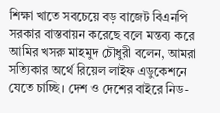শিক্ষা খাতে সবচেয়ে বড় বাজেট বিএনপি সরকার বাস্তবায়ন করেছে বলে মন্তব্য করে আমির খসরু মাহমুদ চৌধুরী বলেন, আমরা সত্যিকার অর্থে রিয়েল লাইফ এডুকেশনে যেতে চাচ্ছি। দেশ ও দেশের বাইরে নিড-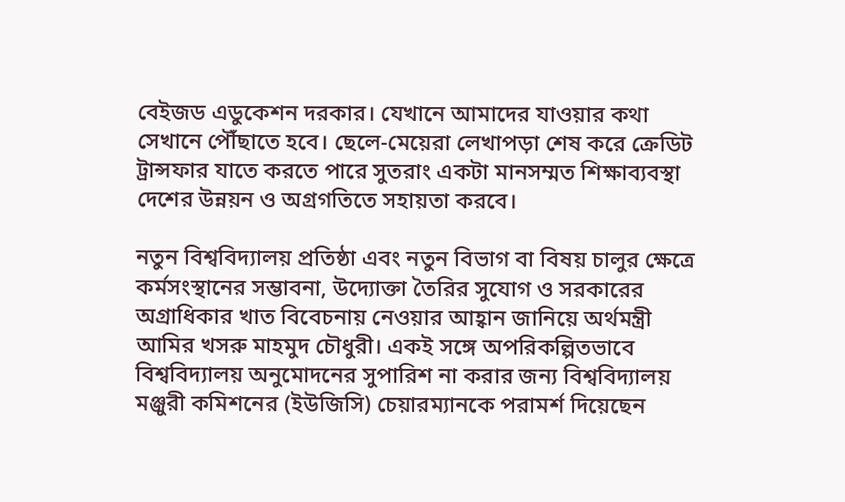বেইজড এডুকেশন দরকার। যেখানে আমাদের যাওয়ার কথা সেখানে পৌঁছাতে হবে। ছেলে-মেয়েরা লেখাপড়া শেষ করে ক্রেডিট ট্রান্সফার যাতে করতে পারে সুতরাং একটা মানসম্মত শিক্ষাব্যবস্থা দেশের উন্নয়ন ও অগ্রগতিতে সহায়তা করবে।

নতুন বিশ্ববিদ্যালয় প্রতিষ্ঠা এবং নতুন বিভাগ বা বিষয় চালুর ক্ষেত্রে কর্মসংস্থানের সম্ভাবনা, উদ্যোক্তা তৈরির সুযোগ ও সরকারের অগ্রাধিকার খাত বিবেচনায় নেওয়ার আহ্বান জানিয়ে অর্থমন্ত্রী আমির খসরু মাহমুদ চৌধুরী। একই সঙ্গে অপরিকল্পিতভাবে বিশ্ববিদ্যালয় অনুমোদনের সুপারিশ না করার জন্য বিশ্ববিদ্যালয় মঞ্জুরী কমিশনের (ইউজিসি) চেয়ারম্যানকে পরামর্শ দিয়েছেন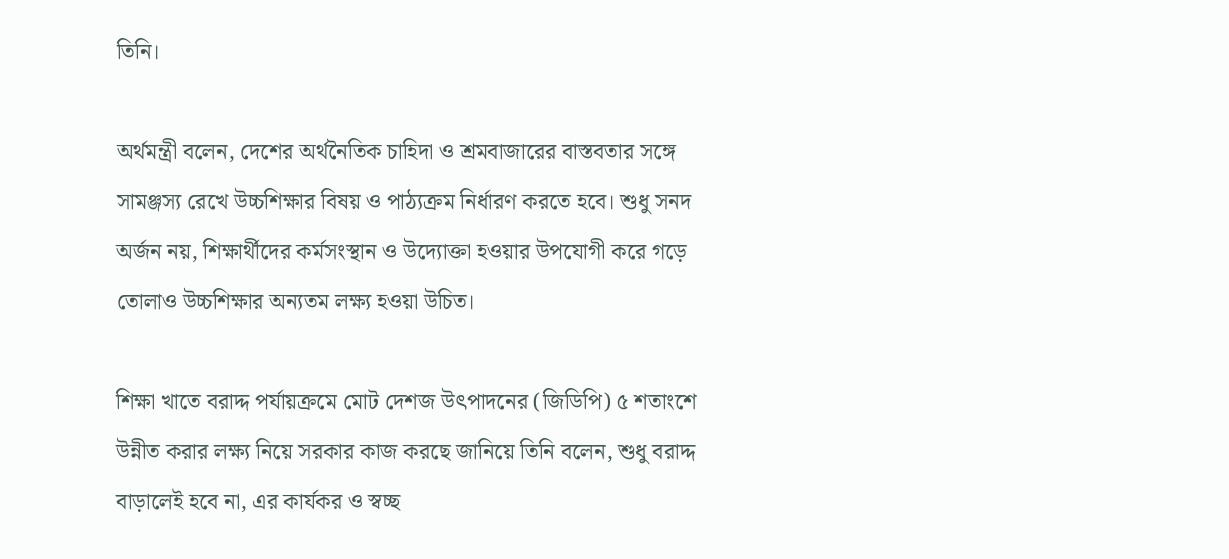তিনি।

অর্থমন্ত্রী বলেন, দেশের অর্থনৈতিক চাহিদা ও শ্রমবাজারের বাস্তবতার সঙ্গে সামঞ্জস্য রেখে উচ্চশিক্ষার বিষয় ও পাঠ্যক্রম নির্ধারণ করতে হবে। শুধু সনদ অর্জন নয়, শিক্ষার্থীদের কর্মসংস্থান ও উদ্যোক্তা হওয়ার উপযোগী করে গড়ে তোলাও উচ্চশিক্ষার অন্যতম লক্ষ্য হওয়া উচিত।

শিক্ষা খাতে বরাদ্দ পর্যায়ক্রমে মোট দেশজ উৎপাদনের (জিডিপি) ৫ শতাংশে উন্নীত করার লক্ষ্য নিয়ে সরকার কাজ করছে জানিয়ে তিনি বলেন, শুধু বরাদ্দ বাড়ালেই হবে না, এর কার্যকর ও স্বচ্ছ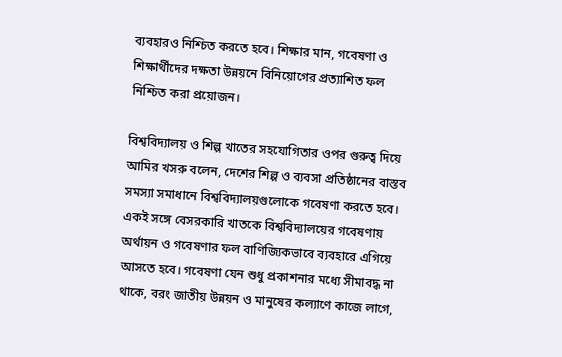ব্যবহারও নিশ্চিত করতে হবে। শিক্ষার মান, গবেষণা ও শিক্ষার্থীদের দক্ষতা উন্নয়নে বিনিয়োগের প্রত্যাশিত ফল নিশ্চিত করা প্রয়োজন।

বিশ্ববিদ্যালয় ও শিল্প খাতের সহযোগিতার ওপর গুরুত্ব দিয়ে আমির খসরু বলেন, দেশের শিল্প ও ব্যবসা প্রতিষ্ঠানের বাস্তব সমস্যা সমাধানে বিশ্ববিদ্যালয়গুলোকে গবেষণা করতে হবে। একই সঙ্গে বেসরকারি খাতকে বিশ্ববিদ্যালয়ের গবেষণায় অর্থায়ন ও গবেষণার ফল বাণিজ্যিকভাবে ব্যবহারে এগিয়ে আসতে হবে। গবেষণা যেন শুধু প্রকাশনার মধ্যে সীমাবদ্ধ না থাকে, বরং জাতীয় উন্নয়ন ও মানুষের কল্যাণে কাজে লাগে,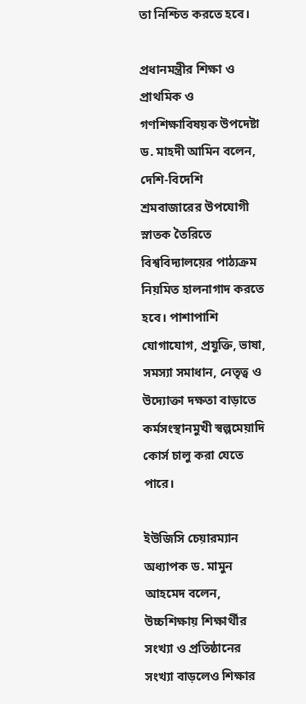তা নিশ্চিত করতে হবে।

প্রধানমন্ত্রীর শিক্ষা ও প্রাথমিক ও গণশিক্ষাবিষয়ক উপদেষ্টা ড. মাহদী আমিন বলেন, দেশি-বিদেশি শ্রমবাজারের উপযোগী স্নাতক তৈরিতে বিশ্ববিদ্যালয়ের পাঠ্যক্রম নিয়মিত হালনাগাদ করতে হবে। পাশাপাশি যোগাযোগ, প্রযুক্তি, ভাষা, সমস্যা সমাধান, নেতৃত্ব ও উদ্যোক্তা দক্ষতা বাড়াতে কর্মসংস্থানমুখী স্বল্পমেয়াদি কোর্স চালু করা যেতে পারে।

ইউজিসি চেয়ারম্যান অধ্যাপক ড. মামুন আহমেদ বলেন, উচ্চশিক্ষায় শিক্ষার্থীর সংখ্যা ও প্রতিষ্ঠানের সংখ্যা বাড়লেও শিক্ষার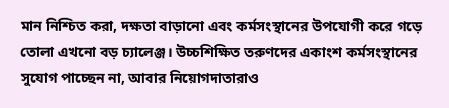মান নিশ্চিত করা, দক্ষতা বাড়ানো এবং কর্মসংস্থানের উপযোগী করে গড়ে তোলা এখনো বড় চ্যালেঞ্জ। উচ্চশিক্ষিত তরুণদের একাংশ কর্মসংস্থানের সুযোগ পাচ্ছেন না, আবার নিয়োগদাতারাও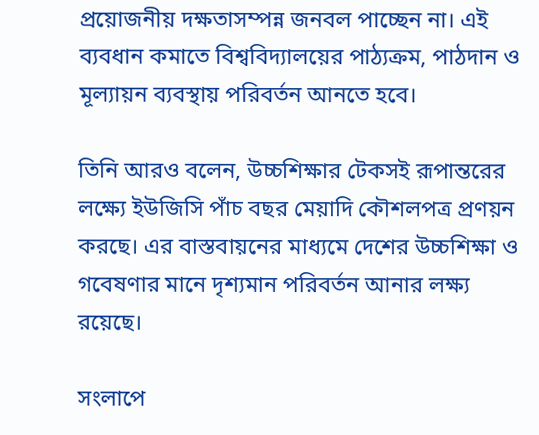প্রয়োজনীয় দক্ষতাসম্পন্ন জনবল পাচ্ছেন না। এই ব্যবধান কমাতে বিশ্ববিদ্যালয়ের পাঠ্যক্রম, পাঠদান ও মূল্যায়ন ব্যবস্থায় পরিবর্তন আনতে হবে।

তিনি আরও বলেন, উচ্চশিক্ষার টেকসই রূপান্তরের লক্ষ্যে ইউজিসি পাঁচ বছর মেয়াদি কৌশলপত্র প্রণয়ন করছে। এর বাস্তবায়নের মাধ্যমে দেশের উচ্চশিক্ষা ও গবেষণার মানে দৃশ্যমান পরিবর্তন আনার লক্ষ্য রয়েছে।

সংলাপে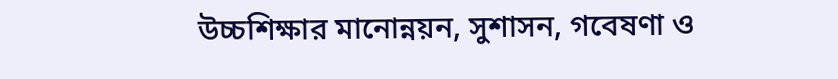উচ্চশিক্ষার মানোন্নয়ন, সুশাসন, গবেষণা ও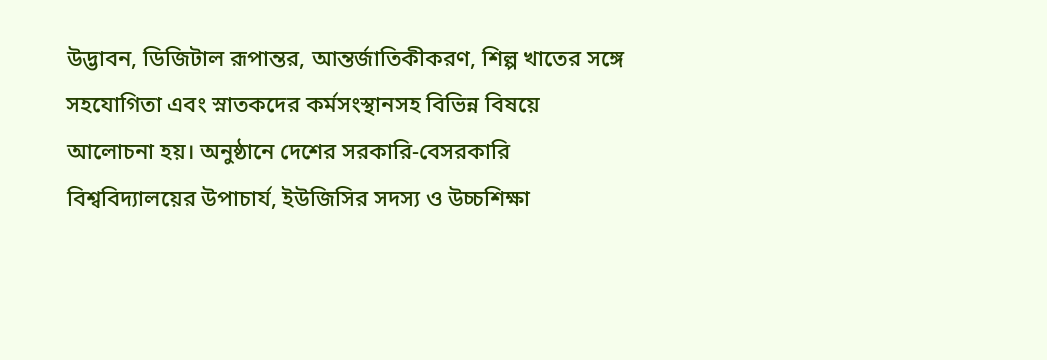উদ্ভাবন, ডিজিটাল রূপান্তর, আন্তর্জাতিকীকরণ, শিল্প খাতের সঙ্গে সহযোগিতা এবং স্নাতকদের কর্মসংস্থানসহ বিভিন্ন বিষয়ে আলোচনা হয়। অনুষ্ঠানে দেশের সরকারি-বেসরকারি বিশ্ববিদ্যালয়ের উপাচার্য, ইউজিসির সদস্য ও উচ্চশিক্ষা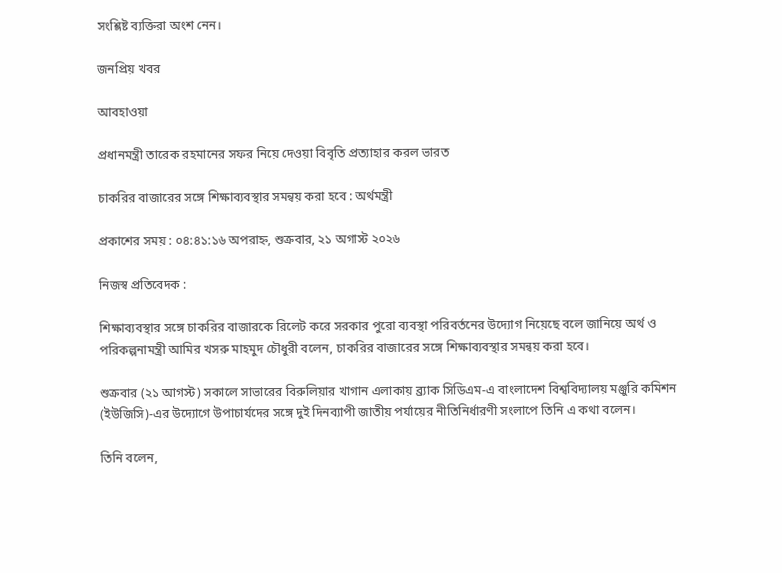সংশ্লিষ্ট ব্যক্তিরা অংশ নেন।

জনপ্রিয় খবর

আবহাওয়া

প্রধানমন্ত্রী তারেক রহমানের সফর নিয়ে দেওয়া বিবৃতি প্রত্যাহার করল ভারত

চাকরির বাজারের সঙ্গে শিক্ষাব্যবস্থার সমন্বয় করা হবে : অর্থমন্ত্রী

প্রকাশের সময় : ০৪:৪১:১৬ অপরাহ্ন, শুক্রবার, ২১ অগাস্ট ২০২৬

নিজস্ব প্রতিবেদক :

শিক্ষাব্যবস্থার সঙ্গে চাকরির বাজারকে রিলেট করে সরকার পুরো ব্যবস্থা পরিবর্তনের উদ্যোগ নিয়েছে বলে জানিয়ে অর্থ ও পরিকল্পনামন্ত্রী আমির খসরু মাহমুদ চৌধুরী বলেন, চাকরির বাজারের সঙ্গে শিক্ষাব্যবস্থার সমন্বয় করা হবে।

শুক্রবার (২১ আগস্ট) সকালে সাভারের বিরুলিয়ার খাগান এলাকায় ব্র্যাক সিডিএম-এ বাংলাদেশ বিশ্ববিদ্যালয় মঞ্জুরি কমিশন (ইউজিসি)-এর উদ্যোগে উপাচার্যদের সঙ্গে দুই দিনব্যাপী জাতীয় পর্যায়ের নীতিনির্ধারণী সংলাপে তিনি এ কথা বলেন।

তিনি বলেন,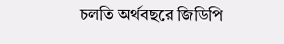চলতি অর্থবছরে জিডিপি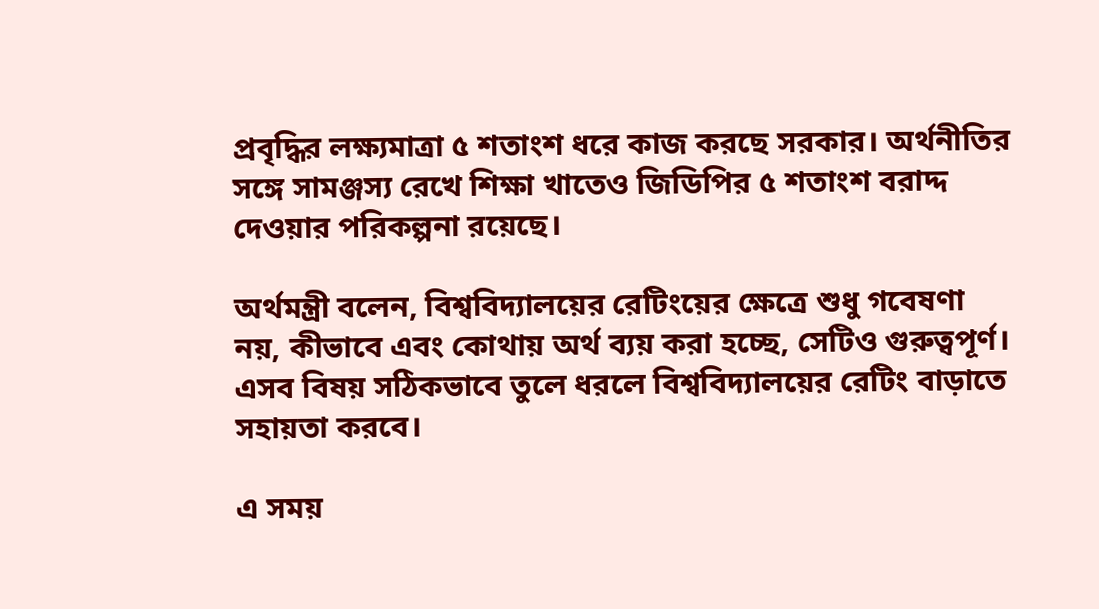প্রবৃদ্ধির লক্ষ্যমাত্রা ৫ শতাংশ ধরে কাজ করছে সরকার। অর্থনীতির সঙ্গে সামঞ্জস্য রেখে শিক্ষা খাতেও জিডিপির ৫ শতাংশ বরাদ্দ দেওয়ার পরিকল্পনা রয়েছে।

অর্থমন্ত্রী বলেন, বিশ্ববিদ্যালয়ের রেটিংয়ের ক্ষেত্রে শুধু গবেষণা নয়, কীভাবে এবং কোথায় অর্থ ব্যয় করা হচ্ছে, সেটিও গুরুত্বপূর্ণ। এসব বিষয় সঠিকভাবে তুলে ধরলে বিশ্ববিদ্যালয়ের রেটিং বাড়াতে সহায়তা করবে।

এ সময়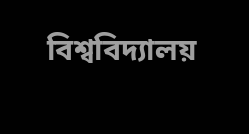বিশ্ববিদ্যালয়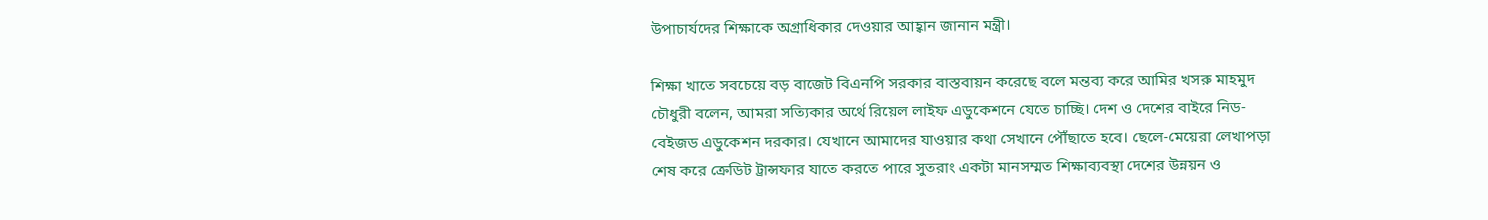উপাচার্যদের শিক্ষাকে অগ্রাধিকার দেওয়ার আহ্বান জানান মন্ত্রী।

শিক্ষা খাতে সবচেয়ে বড় বাজেট বিএনপি সরকার বাস্তবায়ন করেছে বলে মন্তব্য করে আমির খসরু মাহমুদ চৌধুরী বলেন, আমরা সত্যিকার অর্থে রিয়েল লাইফ এডুকেশনে যেতে চাচ্ছি। দেশ ও দেশের বাইরে নিড-বেইজড এডুকেশন দরকার। যেখানে আমাদের যাওয়ার কথা সেখানে পৌঁছাতে হবে। ছেলে-মেয়েরা লেখাপড়া শেষ করে ক্রেডিট ট্রান্সফার যাতে করতে পারে সুতরাং একটা মানসম্মত শিক্ষাব্যবস্থা দেশের উন্নয়ন ও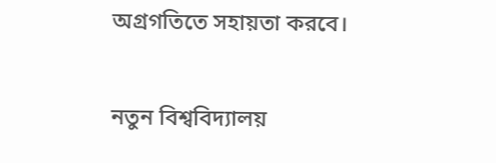অগ্রগতিতে সহায়তা করবে।

নতুন বিশ্ববিদ্যালয়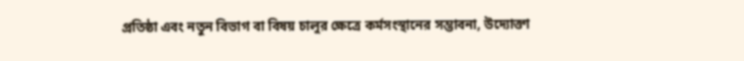প্রতিষ্ঠা এবং নতুন বিভাগ বা বিষয় চালুর ক্ষেত্রে কর্মসংস্থানের সম্ভাবনা, উদ্যোক্তা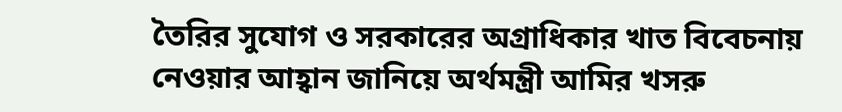তৈরির সুযোগ ও সরকারের অগ্রাধিকার খাত বিবেচনায় নেওয়ার আহ্বান জানিয়ে অর্থমন্ত্রী আমির খসরু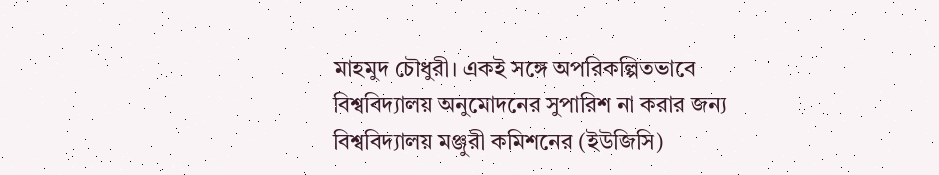মাহমুদ চৌধুরী। একই সঙ্গে অপরিকল্পিতভাবে বিশ্ববিদ্যালয় অনুমোদনের সুপারিশ না করার জন্য বিশ্ববিদ্যালয় মঞ্জুরী কমিশনের (ইউজিসি)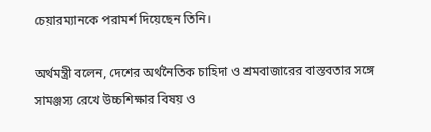চেয়ারম্যানকে পরামর্শ দিয়েছেন তিনি।

অর্থমন্ত্রী বলেন, দেশের অর্থনৈতিক চাহিদা ও শ্রমবাজারের বাস্তবতার সঙ্গে সামঞ্জস্য রেখে উচ্চশিক্ষার বিষয় ও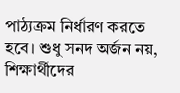পাঠ্যক্রম নির্ধারণ করতে হবে। শুধু সনদ অর্জন নয়, শিক্ষার্থীদের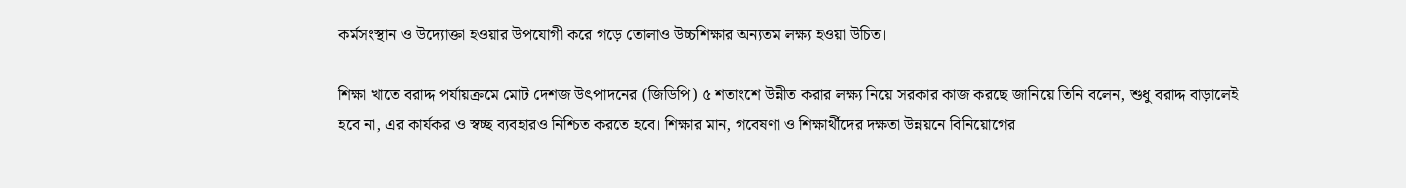কর্মসংস্থান ও উদ্যোক্তা হওয়ার উপযোগী করে গড়ে তোলাও উচ্চশিক্ষার অন্যতম লক্ষ্য হওয়া উচিত।

শিক্ষা খাতে বরাদ্দ পর্যায়ক্রমে মোট দেশজ উৎপাদনের (জিডিপি) ৫ শতাংশে উন্নীত করার লক্ষ্য নিয়ে সরকার কাজ করছে জানিয়ে তিনি বলেন, শুধু বরাদ্দ বাড়ালেই হবে না, এর কার্যকর ও স্বচ্ছ ব্যবহারও নিশ্চিত করতে হবে। শিক্ষার মান, গবেষণা ও শিক্ষার্থীদের দক্ষতা উন্নয়নে বিনিয়োগের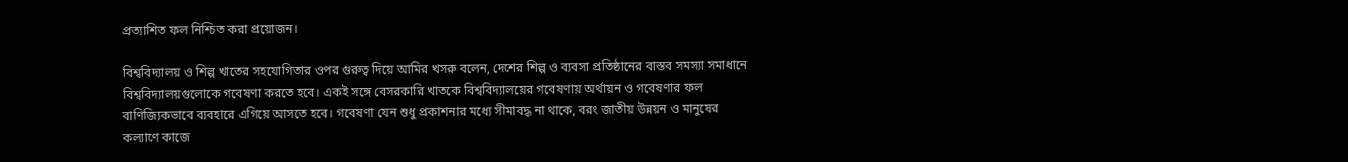প্রত্যাশিত ফল নিশ্চিত করা প্রয়োজন।

বিশ্ববিদ্যালয় ও শিল্প খাতের সহযোগিতার ওপর গুরুত্ব দিয়ে আমির খসরু বলেন, দেশের শিল্প ও ব্যবসা প্রতিষ্ঠানের বাস্তব সমস্যা সমাধানে বিশ্ববিদ্যালয়গুলোকে গবেষণা করতে হবে। একই সঙ্গে বেসরকারি খাতকে বিশ্ববিদ্যালয়ের গবেষণায় অর্থায়ন ও গবেষণার ফল বাণিজ্যিকভাবে ব্যবহারে এগিয়ে আসতে হবে। গবেষণা যেন শুধু প্রকাশনার মধ্যে সীমাবদ্ধ না থাকে, বরং জাতীয় উন্নয়ন ও মানুষের কল্যাণে কাজে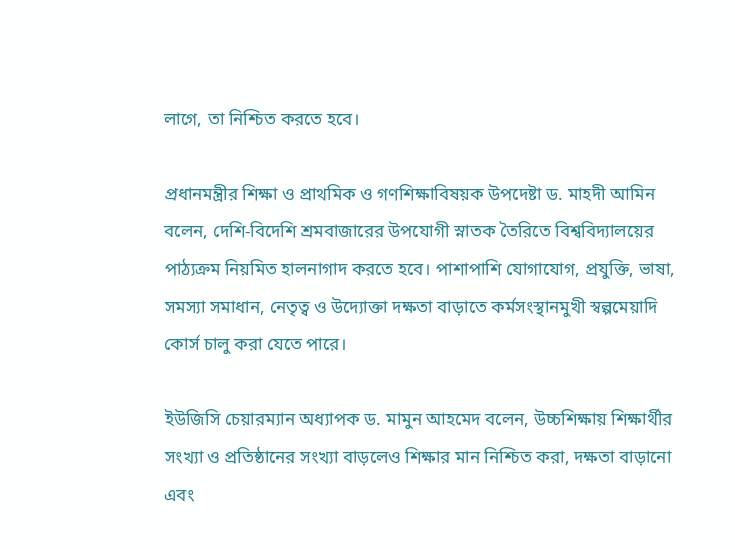লাগে, তা নিশ্চিত করতে হবে।

প্রধানমন্ত্রীর শিক্ষা ও প্রাথমিক ও গণশিক্ষাবিষয়ক উপদেষ্টা ড. মাহদী আমিন বলেন, দেশি-বিদেশি শ্রমবাজারের উপযোগী স্নাতক তৈরিতে বিশ্ববিদ্যালয়ের পাঠ্যক্রম নিয়মিত হালনাগাদ করতে হবে। পাশাপাশি যোগাযোগ, প্রযুক্তি, ভাষা, সমস্যা সমাধান, নেতৃত্ব ও উদ্যোক্তা দক্ষতা বাড়াতে কর্মসংস্থানমুখী স্বল্পমেয়াদি কোর্স চালু করা যেতে পারে।

ইউজিসি চেয়ারম্যান অধ্যাপক ড. মামুন আহমেদ বলেন, উচ্চশিক্ষায় শিক্ষার্থীর সংখ্যা ও প্রতিষ্ঠানের সংখ্যা বাড়লেও শিক্ষার মান নিশ্চিত করা, দক্ষতা বাড়ানো এবং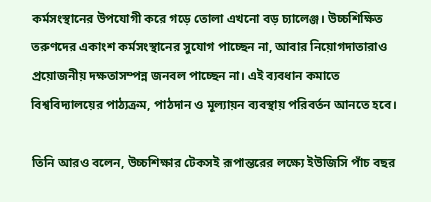কর্মসংস্থানের উপযোগী করে গড়ে তোলা এখনো বড় চ্যালেঞ্জ। উচ্চশিক্ষিত তরুণদের একাংশ কর্মসংস্থানের সুযোগ পাচ্ছেন না, আবার নিয়োগদাতারাও প্রয়োজনীয় দক্ষতাসম্পন্ন জনবল পাচ্ছেন না। এই ব্যবধান কমাতে বিশ্ববিদ্যালয়ের পাঠ্যক্রম, পাঠদান ও মূল্যায়ন ব্যবস্থায় পরিবর্তন আনতে হবে।

তিনি আরও বলেন, উচ্চশিক্ষার টেকসই রূপান্তরের লক্ষ্যে ইউজিসি পাঁচ বছর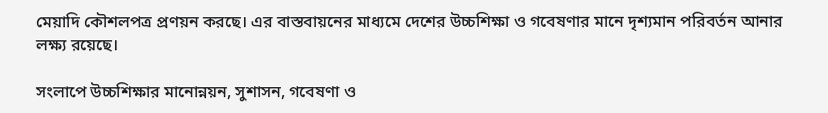মেয়াদি কৌশলপত্র প্রণয়ন করছে। এর বাস্তবায়নের মাধ্যমে দেশের উচ্চশিক্ষা ও গবেষণার মানে দৃশ্যমান পরিবর্তন আনার লক্ষ্য রয়েছে।

সংলাপে উচ্চশিক্ষার মানোন্নয়ন, সুশাসন, গবেষণা ও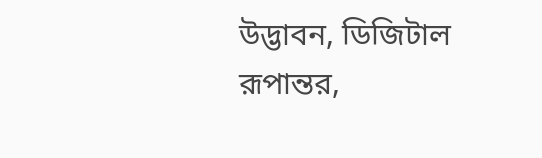উদ্ভাবন, ডিজিটাল রূপান্তর,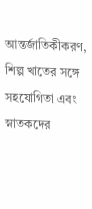আন্তর্জাতিকীকরণ, শিল্প খাতের সঙ্গে সহযোগিতা এবং স্নাতকদের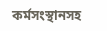কর্মসংস্থানসহ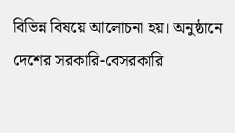বিভিন্ন বিষয়ে আলোচনা হয়। অনুষ্ঠানে দেশের সরকারি-বেসরকারি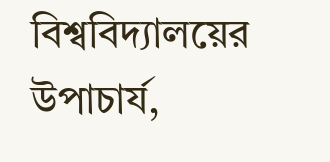বিশ্ববিদ্যালয়ের উপাচার্য,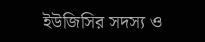ইউজিসির সদস্য ও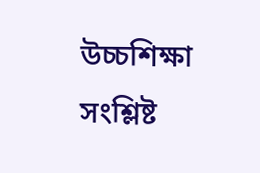উচ্চশিক্ষা সংশ্লিষ্ট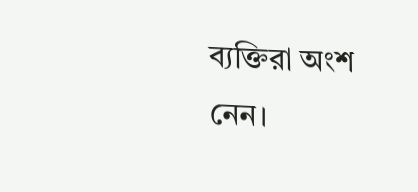ব্যক্তিরা অংশ নেন।